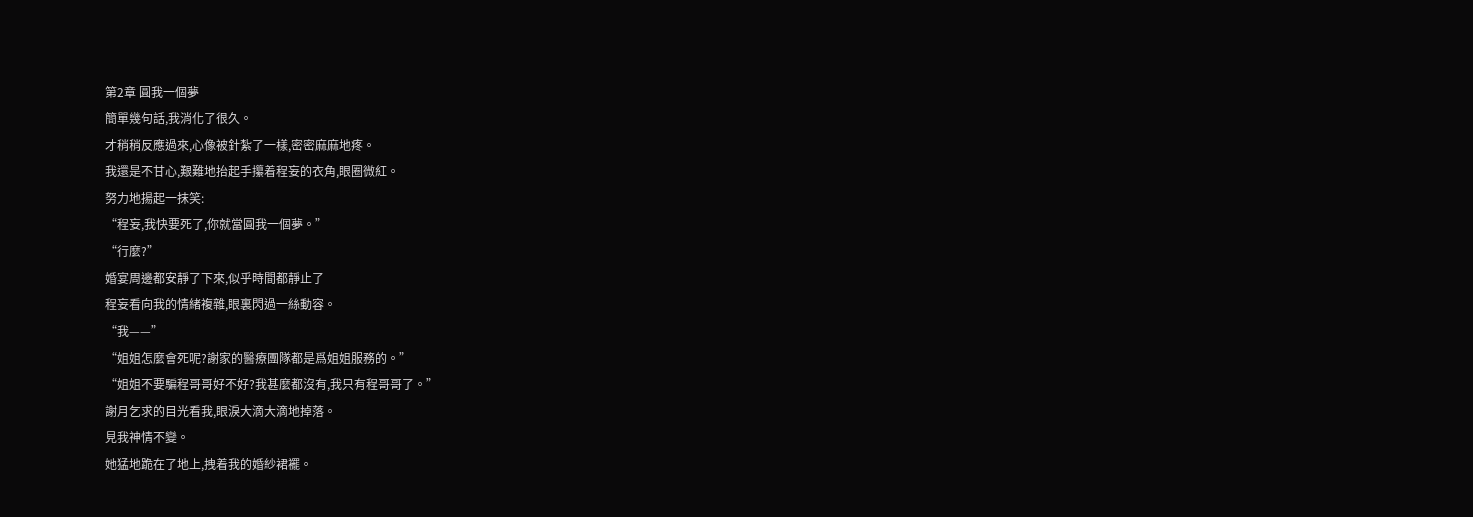第2章 圓我一個夢
簡單幾句話,我消化了很久。
才稍稍反應過來,心像被針紮了一樣,密密麻麻地疼。
我還是不甘心,艱難地抬起手攥着程妄的衣角,眼圈微紅。
努力地揚起一抹笑:
“程妄,我快要死了,你就當圓我一個夢。”
“行麼?”
婚宴周邊都安靜了下來,似乎時間都靜止了
程妄看向我的情緒複雜,眼裏閃過一絲動容。
“我——”
“姐姐怎麼會死呢?謝家的醫療團隊都是爲姐姐服務的。”
“姐姐不要騙程哥哥好不好?我甚麼都沒有,我只有程哥哥了。”
謝月乞求的目光看我,眼淚大滴大滴地掉落。
見我神情不變。
她猛地跪在了地上,拽着我的婚紗裙襬。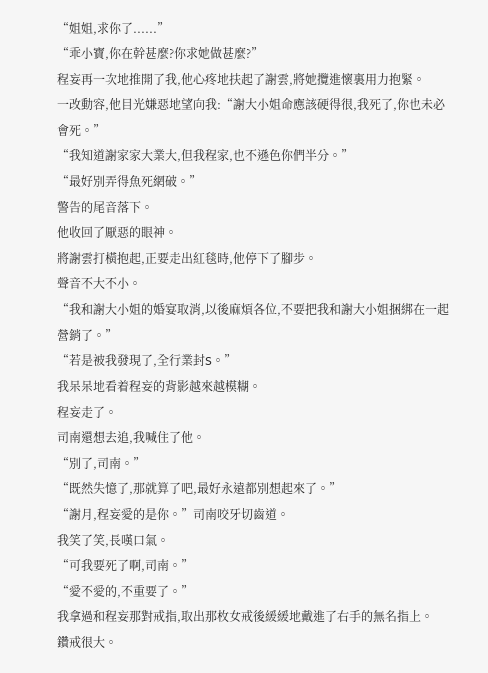“姐姐,求你了......”
“乖小寶,你在幹甚麼?你求她做甚麼?”
程妄再一次地推開了我,他心疼地扶起了謝雲,將她攬進懷裏用力抱緊。
一改動容,他目光嫌惡地望向我:“謝大小姐命應該硬得很,我死了,你也未必會死。”
“我知道謝家家大業大,但我程家,也不遜色你們半分。”
“最好別弄得魚死網破。”
警告的尾音落下。
他收回了厭惡的眼神。
將謝雲打橫抱起,正要走出紅毯時,他停下了腳步。
聲音不大不小。
“我和謝大小姐的婚宴取消,以後麻煩各位,不要把我和謝大小姐捆綁在一起營銷了。”
“若是被我發現了,全行業封S。”
我呆呆地看着程妄的背影越來越模糊。
程妄走了。
司南還想去追,我喊住了他。
“別了,司南。”
“既然失憶了,那就算了吧,最好永遠都別想起來了。”
“謝月,程妄愛的是你。”司南咬牙切齒道。
我笑了笑,長嘆口氣。
“可我要死了啊,司南。”
“愛不愛的,不重要了。”
我拿過和程妄那對戒指,取出那枚女戒後緩緩地戴進了右手的無名指上。
鑽戒很大。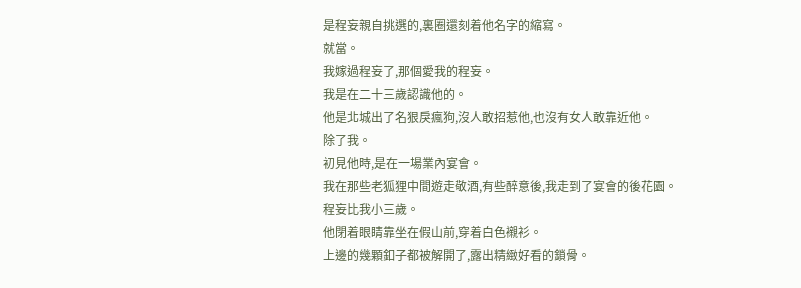是程妄親自挑選的,裏圈還刻着他名字的縮寫。
就當。
我嫁過程妄了,那個愛我的程妄。
我是在二十三歲認識他的。
他是北城出了名狠戾瘋狗,沒人敢招惹他,也沒有女人敢靠近他。
除了我。
初見他時,是在一場業內宴會。
我在那些老狐狸中間遊走敬酒,有些醉意後,我走到了宴會的後花園。
程妄比我小三歲。
他閉着眼睛靠坐在假山前,穿着白色襯衫。
上邊的幾顆釦子都被解開了,露出精緻好看的鎖骨。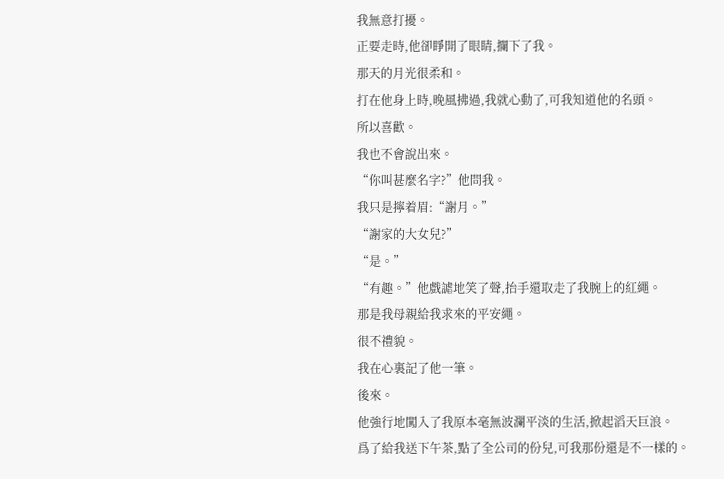我無意打擾。
正要走時,他卻睜開了眼睛,攔下了我。
那天的月光很柔和。
打在他身上時,晚風拂過,我就心動了,可我知道他的名頭。
所以喜歡。
我也不會說出來。
“你叫甚麼名字?”他問我。
我只是擰着眉:“謝月。”
“謝家的大女兒?”
“是。”
“有趣。”他戲謔地笑了聲,抬手還取走了我腕上的紅繩。
那是我母親給我求來的平安繩。
很不禮貌。
我在心裏記了他一筆。
後來。
他強行地闖入了我原本毫無波瀾平淡的生活,掀起滔天巨浪。
爲了給我送下午茶,點了全公司的份兒,可我那份還是不一樣的。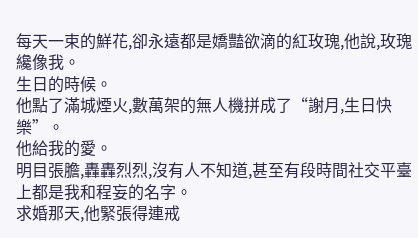每天一束的鮮花,卻永遠都是嬌豔欲滴的紅玫瑰,他說,玫瑰纔像我。
生日的時候。
他點了滿城煙火,數萬架的無人機拼成了“謝月,生日快樂”。
他給我的愛。
明目張膽,轟轟烈烈,沒有人不知道,甚至有段時間社交平臺上都是我和程妄的名字。
求婚那天,他緊張得連戒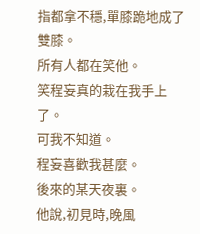指都拿不穩,單膝跪地成了雙膝。
所有人都在笑他。
笑程妄真的栽在我手上了。
可我不知道。
程妄喜歡我甚麼。
後來的某天夜裏。
他說,初見時,晚風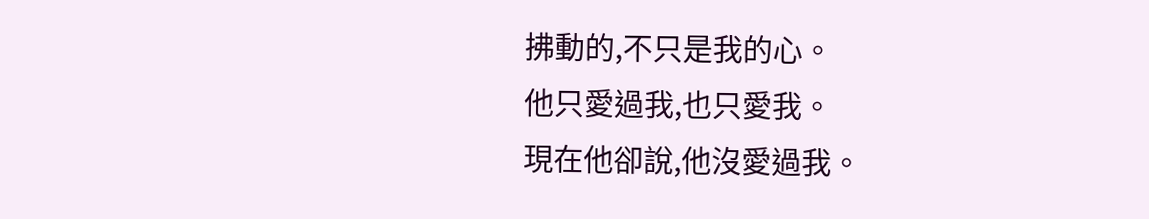拂動的,不只是我的心。
他只愛過我,也只愛我。
現在他卻說,他沒愛過我。